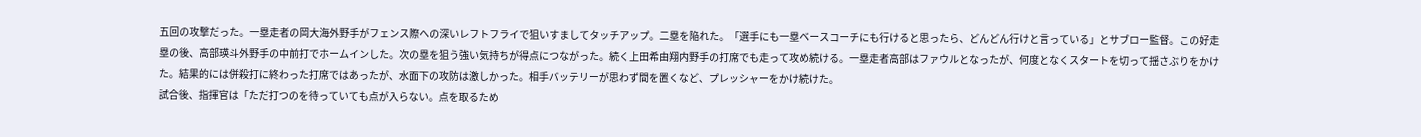五回の攻撃だった。一塁走者の岡大海外野手がフェンス際への深いレフトフライで狙いすましてタッチアップ。二塁を陥れた。「選手にも一塁ベースコーチにも行けると思ったら、どんどん行けと言っている」とサブロー監督。この好走塁の後、高部瑛斗外野手の中前打でホームインした。次の塁を狙う強い気持ちが得点につながった。続く上田希由翔内野手の打席でも走って攻め続ける。一塁走者高部はファウルとなったが、何度となくスタートを切って揺さぶりをかけた。結果的には併殺打に終わった打席ではあったが、水面下の攻防は激しかった。相手バッテリーが思わず間を置くなど、プレッシャーをかけ続けた。
試合後、指揮官は「ただ打つのを待っていても点が入らない。点を取るため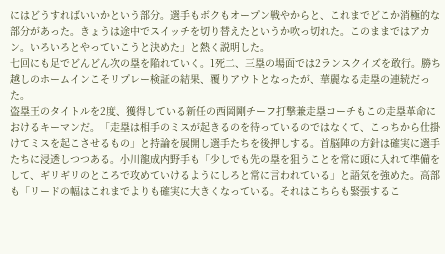にはどうすればいいかという部分。選手もボクもオープン戦やからと、これまでどこか消極的な部分があった。きょうは途中でスイッチを切り替えたというか吹っ切れた。このままではアカン。いろいろとやっていこうと決めた」と熱く説明した。
七回にも足でどんどん次の塁を陥れていく。1死二、三塁の場面では2ランスクイズを敢行。勝ち越しのホームインこそリプレー検証の結果、覆りアウトとなったが、華麗なる走塁の連続だった。
盗塁王のタイトルを2度、獲得している新任の西岡剛チーフ打撃兼走塁コーチもこの走塁革命におけるキーマンだ。「走塁は相手のミスが起きるのを待っているのではなくて、こっちから仕掛けてミスを起こさせるもの」と持論を展開し選手たちを後押しする。首脳陣の方針は確実に選手たちに浸透しつつある。小川龍成内野手も「少しでも先の塁を狙うことを常に頭に入れて準備をして、ギリギリのところで攻めていけるようにしろと常に言われている」と語気を強めた。高部も「リードの幅はこれまでよりも確実に大きくなっている。それはこちらも緊張するこ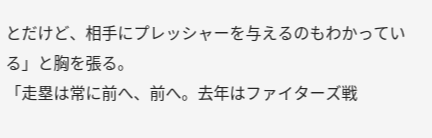とだけど、相手にプレッシャーを与えるのもわかっている」と胸を張る。
「走塁は常に前へ、前へ。去年はファイターズ戦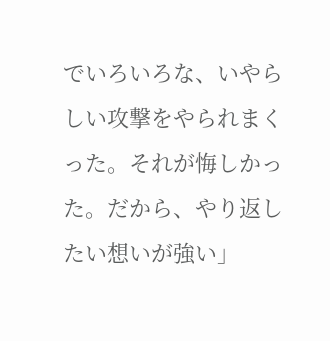でいろいろな、いやらしい攻撃をやられまくった。それが悔しかった。だから、やり返したい想いが強い」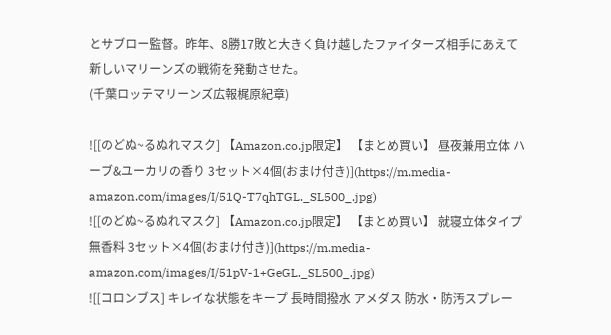とサブロー監督。昨年、8勝17敗と大きく負け越したファイターズ相手にあえて新しいマリーンズの戦術を発動させた。
(千葉ロッテマリーンズ広報梶原紀章)

![[のどぬ~るぬれマスク] 【Amazon.co.jp限定】 【まとめ買い】 昼夜兼用立体 ハーブ&ユーカリの香り 3セット×4個(おまけ付き)](https://m.media-amazon.com/images/I/51Q-T7qhTGL._SL500_.jpg)
![[のどぬ~るぬれマスク] 【Amazon.co.jp限定】 【まとめ買い】 就寝立体タイプ 無香料 3セット×4個(おまけ付き)](https://m.media-amazon.com/images/I/51pV-1+GeGL._SL500_.jpg)
![[コロンブス] キレイな状態をキープ 長時間撥水 アメダス 防水・防汚スプレー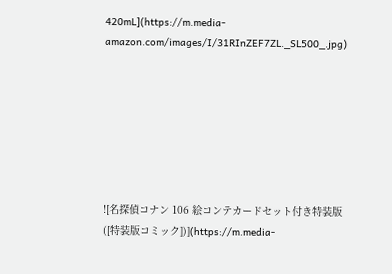420mL](https://m.media-amazon.com/images/I/31RInZEF7ZL._SL500_.jpg)







![名探偵コナン 106 絵コンテカードセット付き特装版 ([特装版コミック])](https://m.media-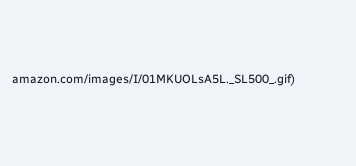amazon.com/images/I/01MKUOLsA5L._SL500_.gif)